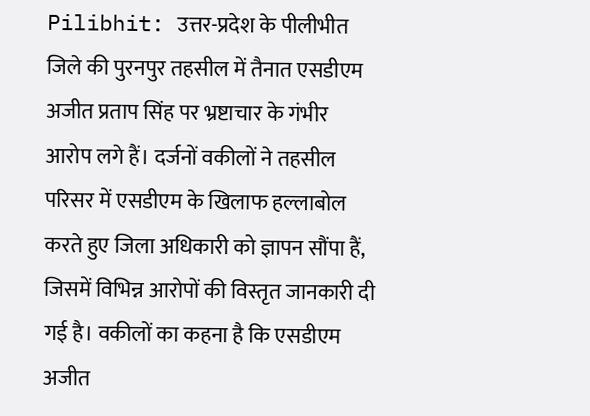Pilibhit: उत्तर-प्रदेश के पीलीभीत जिले की पुरनपुर तहसील में तैनात एसडीएम अजीत प्रताप सिंह पर भ्रष्टाचार के गंभीर आरोप लगे हैं। दर्जनों वकीलों ने तहसील परिसर में एसडीएम के खिलाफ हल्लाबोल करते हुए जिला अधिकारी को ज्ञापन सौंपा हैं, जिसमें विभिन्न आरोपों की विस्तृत जानकारी दी गई है। वकीलों का कहना है कि एसडीएम अजीत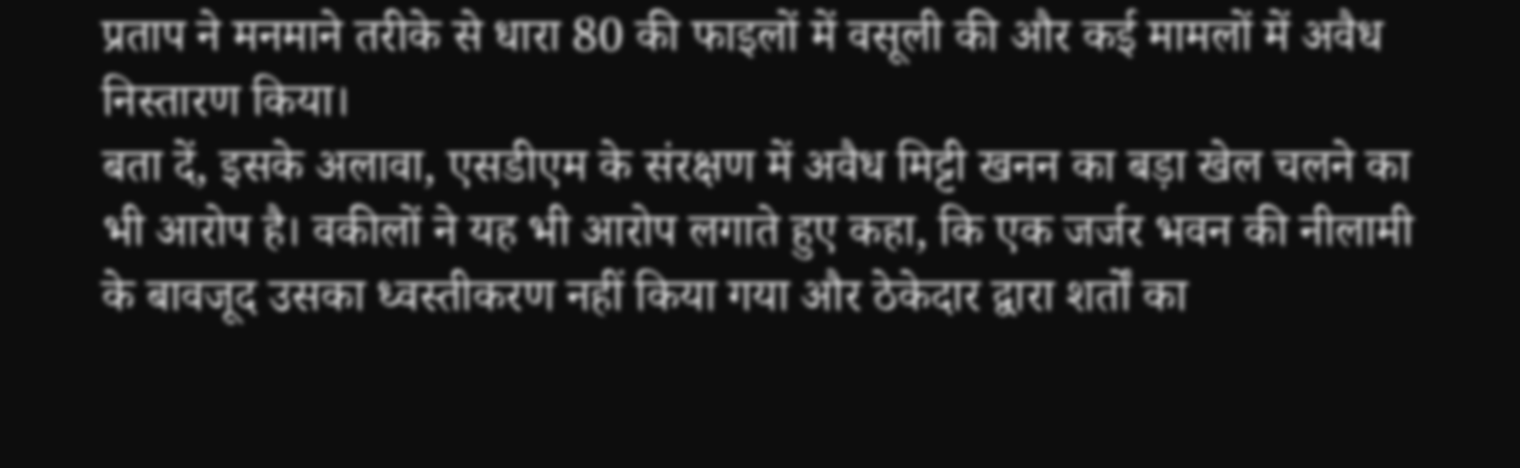प्रताप ने मनमाने तरीके से धारा 80 की फाइलों में वसूली की और कई मामलों में अवैध निस्तारण किया।
बता दें, इसके अलावा, एसडीएम के संरक्षण में अवैध मिट्टी खनन का बड़ा खेल चलने का भी आरोप है। वकीलों ने यह भी आरोप लगाते हुए कहा, कि एक जर्जर भवन की नीलामी के बावजूद उसका ध्वस्तीकरण नहीं किया गया और ठेकेदार द्वारा शर्तों का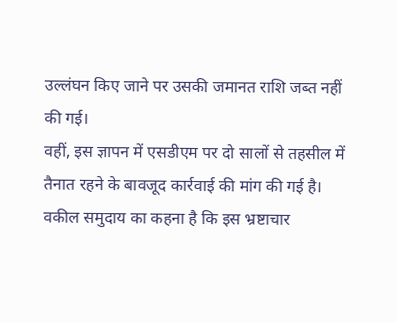उल्लंघन किए जाने पर उसकी जमानत राशि जब्त नहीं की गई।
वहीं, इस ज्ञापन में एसडीएम पर दो सालों से तहसील में तैनात रहने के बावजूद कार्रवाई की मांग की गई है। वकील समुदाय का कहना है कि इस भ्रष्टाचार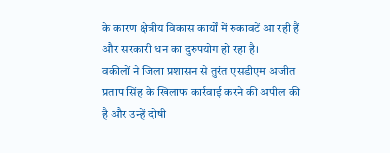के कारण क्षेत्रीय विकास कार्यों में रुकावटें आ रही हैं और सरकारी धन का दुरुपयोग हो रहा है।
वकीलों ने जिला प्रशासन से तुरंत एसडीएम अजीत प्रताप सिंह के खिलाफ कार्रवाई करने की अपील की है और उन्हें दोषी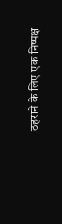ठहराने के लिए एक निष्पक्ष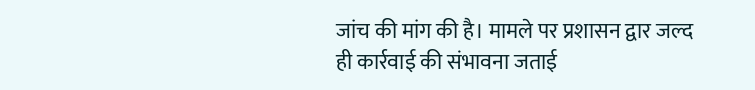जांच की मांग की है। मामले पर प्रशासन द्वार जल्द ही कार्रवाई की संभावना जताई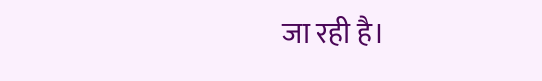जा रही है।